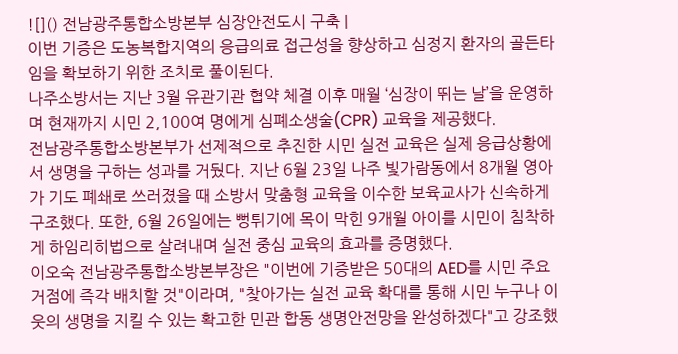![]() 전남광주통합소방본부 심장안전도시 구축 |
이번 기증은 도농복합지역의 응급의료 접근성을 향상하고 심정지 환자의 골든타임을 확보하기 위한 조치로 풀이된다.
나주소방서는 지난 3월 유관기관 협약 체결 이후 매월 ‘심장이 뛰는 날’을 운영하며 현재까지 시민 2,100여 명에게 심폐소생술(CPR) 교육을 제공했다.
전남광주통합소방본부가 선제적으로 추진한 시민 실전 교육은 실제 응급상황에서 생명을 구하는 성과를 거뒀다. 지난 6월 23일 나주 빛가람동에서 8개월 영아가 기도 폐쇄로 쓰러졌을 때 소방서 맞춤형 교육을 이수한 보육교사가 신속하게 구조했다. 또한, 6월 26일에는 뻥튀기에 목이 막힌 9개월 아이를 시민이 침착하게 하임리히법으로 살려내며 실전 중심 교육의 효과를 증명했다.
이오숙 전남광주통합소방본부장은 "이번에 기증받은 50대의 AED를 시민 주요 거점에 즉각 배치할 것"이라며, "찾아가는 실전 교육 확대를 통해 시민 누구나 이웃의 생명을 지킬 수 있는 확고한 민관 합동 생명안전망을 완성하겠다"고 강조했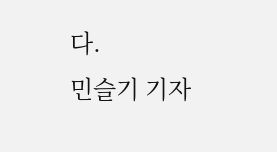다.
민슬기 기자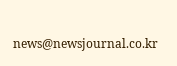news@newsjournal.co.kr